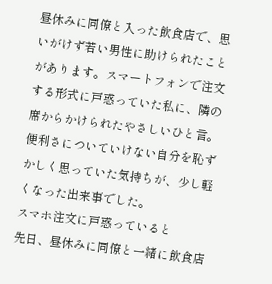昼休みに同僚と入った飲食店で、思いがけず若い男性に助けられたことがあります。スマートフォンで注文する形式に戸惑っていた私に、隣の席からかけられたやさしいひと言。便利さについていけない自分を恥ずかしく思っていた気持ちが、少し軽くなった出来事でした。
スマホ注文に戸惑っていると
先日、昼休みに同僚と一緒に飲食店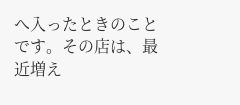へ入ったときのことです。その店は、最近増え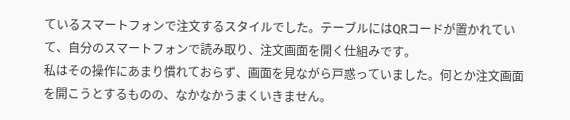ているスマートフォンで注文するスタイルでした。テーブルにはQRコードが置かれていて、自分のスマートフォンで読み取り、注文画面を開く仕組みです。
私はその操作にあまり慣れておらず、画面を見ながら戸惑っていました。何とか注文画面を開こうとするものの、なかなかうまくいきません。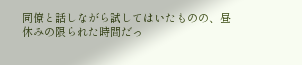同僚と話しながら試してはいたものの、昼休みの限られた時間だっ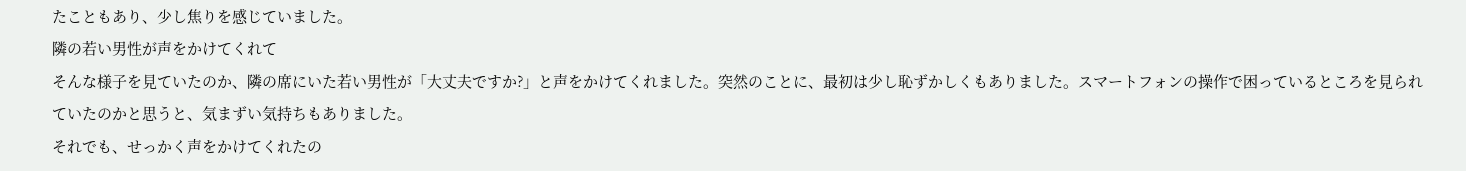たこともあり、少し焦りを感じていました。
隣の若い男性が声をかけてくれて
そんな様子を見ていたのか、隣の席にいた若い男性が「大丈夫ですか?」と声をかけてくれました。突然のことに、最初は少し恥ずかしくもありました。スマートフォンの操作で困っているところを見られていたのかと思うと、気まずい気持ちもありました。
それでも、せっかく声をかけてくれたの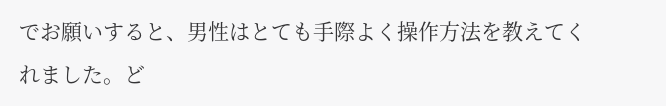でお願いすると、男性はとても手際よく操作方法を教えてくれました。ど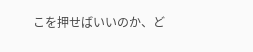こを押せばいいのか、ど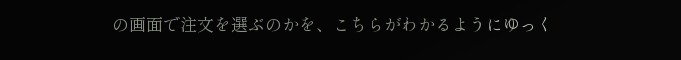の画面で注文を選ぶのかを、こちらがわかるようにゆっく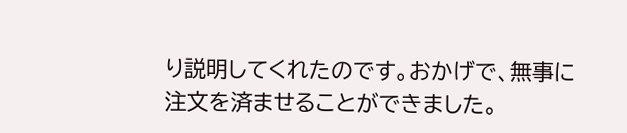り説明してくれたのです。おかげで、無事に注文を済ませることができました。